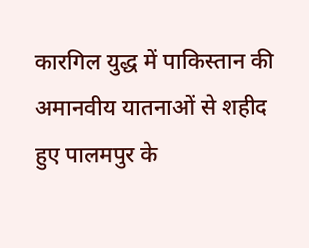कारगिल युद्ध में पाकिस्तान की अमानवीय यातनाओं से शहीद हुए पालमपुर के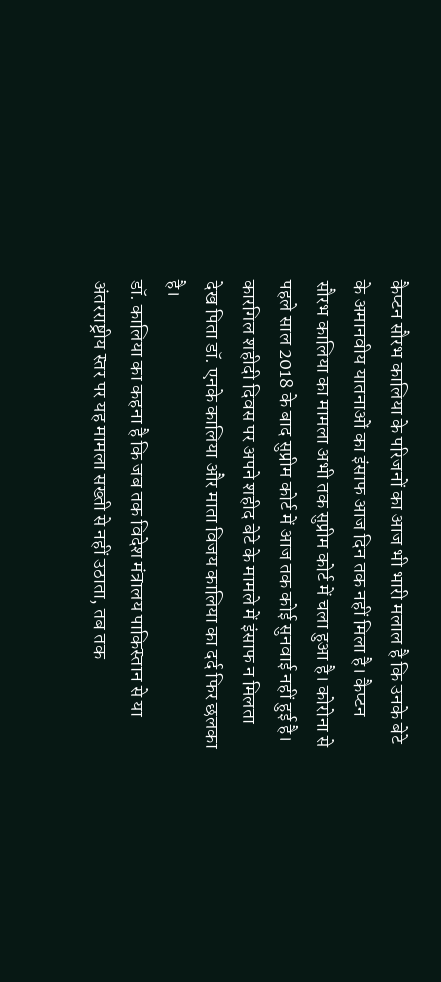कैप्टन सौरभ कालिया के परिजनों का आज भी भारी मलाल है कि उनके बेटे के अमानवीय यातनाओं का इंसाफ आज दिन तक नहीं मिला है। कैप्टन सौरभ कालिया का मामला अभी तक सुप्रीम कोर्ट में चला हुआ है। कोरोना से पहले साल 2018 के बाद सुप्रीम कोर्ट में आज तक कोई सुनवाई नहीं हुई है। कारगिल शहीदी दिवस पर अपने शहीद बेटे के मामले में इंसाफ न मिलता देख पिता डॉ. एनके कालिया और माता विजय कालिया का दर्द फिर छलका है।
डॉ. कालिया का कहना है कि जब तक विदेश मंत्रालय पाकिस्तान से या अंतरराष्ट्रीय स्तर पर यह मामला सख्ती से नहीं उठाता, तब तक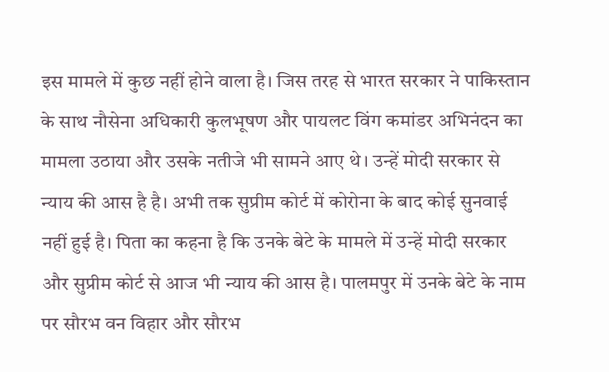इस मामले में कुछ नहीं होने वाला है। जिस तरह से भारत सरकार ने पाकिस्तान के साथ नौसेना अधिकारी कुलभूषण और पायलट विंग कमांडर अभिनंदन का मामला उठाया और उसके नतीजे भी सामने आए थे। उन्हें मोदी सरकार से न्याय की आस है है। अभी तक सुप्रीम कोर्ट में कोरोना के बाद कोई सुनवाई नहीं हुई है। पिता का कहना है कि उनके बेटे के मामले में उन्हें मोदी सरकार और सुप्रीम कोर्ट से आज भी न्याय की आस है। पालमपुर में उनके बेटे के नाम पर सौरभ वन विहार और सौरभ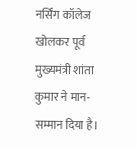नर्सिंग कॉलेज खोलकर पूर्व मुख्यमंत्री शांता कुमार ने मान-सम्मान दिया है।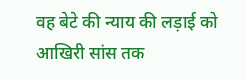वह बेटे की न्याय की लड़ाई को आखिरी सांस तक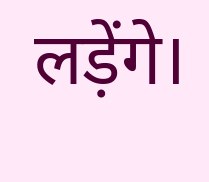लड़ेंगे।